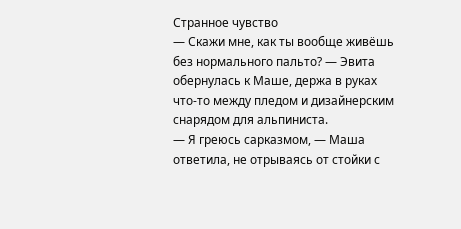Странное чувство
— Скажи мне, как ты вообще живёшь без нормального пальто? — Эвита обернулась к Маше, держа в руках что-то между пледом и дизайнерским снарядом для альпиниста.
— Я греюсь сарказмом, — Маша ответила, не отрываясь от стойки с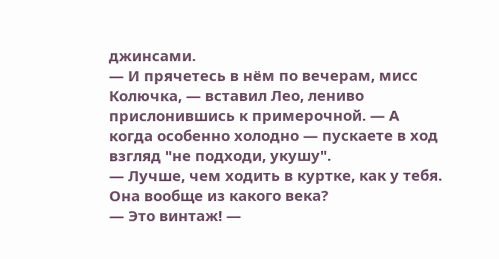джинсами.
— И прячетесь в нём по вечерам, мисс Колючка, — вставил Лео, лениво прислонившись к примерочной. — А когда особенно холодно — пускаете в ход взгляд "не подходи, укушу".
— Лучше, чем ходить в куртке, как у тебя. Она вообще из какого века?
— Это винтаж! —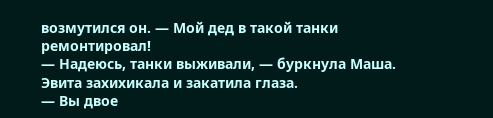возмутился он. — Мой дед в такой танки ремонтировал!
— Надеюсь, танки выживали, — буркнула Маша.
Эвита захихикала и закатила глаза.
— Вы двое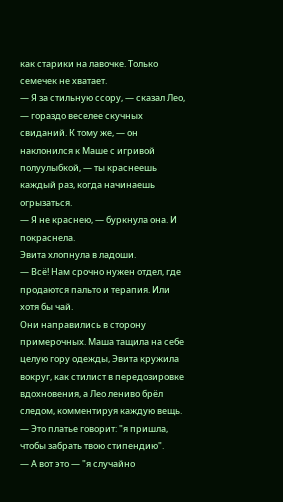как старики на лавочке. Только семечек не хватает.
— Я за стильную ссору, — сказал Лео, — гораздо веселее скучных свиданий. К тому же, — он наклонился к Маше с игривой полуулыбкой, — ты краснеешь каждый раз, когда начинаешь огрызаться.
— Я не краснею, — буркнула она. И покраснела.
Эвита хлопнула в ладоши.
— Всё! Нам срочно нужен отдел, где продаются пальто и терапия. Или хотя бы чай.
Они направились в сторону примерочных. Маша тащила на себе целую гору одежды, Эвита кружила вокруг, как стилист в передозировке вдохновения, а Лео лениво брёл следом, комментируя каждую вещь.
— Это платье говорит: "я пришла, чтобы забрать твою стипендию".
— А вот это — "я случайно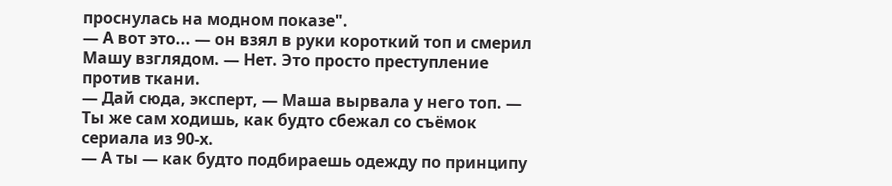проснулась на модном показе".
— А вот это... — он взял в руки короткий топ и смерил Машу взглядом. — Нет. Это просто преступление против ткани.
— Дай сюда, эксперт, — Маша вырвала у него топ. — Ты же сам ходишь, как будто сбежал со съёмок сериала из 90-х.
— А ты — как будто подбираешь одежду по принципу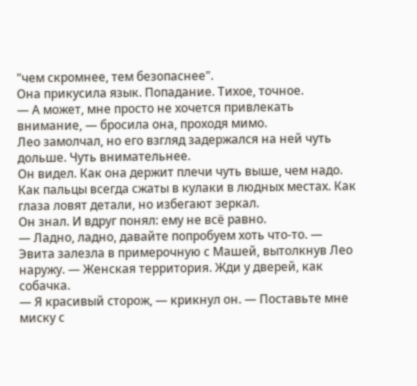"чем скромнее, тем безопаснее".
Она прикусила язык. Попадание. Тихое, точное.
— А может, мне просто не хочется привлекать внимание, — бросила она, проходя мимо.
Лео замолчал, но его взгляд задержался на ней чуть дольше. Чуть внимательнее.
Он видел. Как она держит плечи чуть выше, чем надо. Как пальцы всегда сжаты в кулаки в людных местах. Как глаза ловят детали, но избегают зеркал.
Он знал. И вдруг понял: ему не всё равно.
— Ладно, ладно, давайте попробуем хоть что-то. — Эвита залезла в примерочную с Машей, вытолкнув Лео наружу. — Женская территория. Жди у дверей, как собачка.
— Я красивый сторож, — крикнул он. — Поставьте мне миску с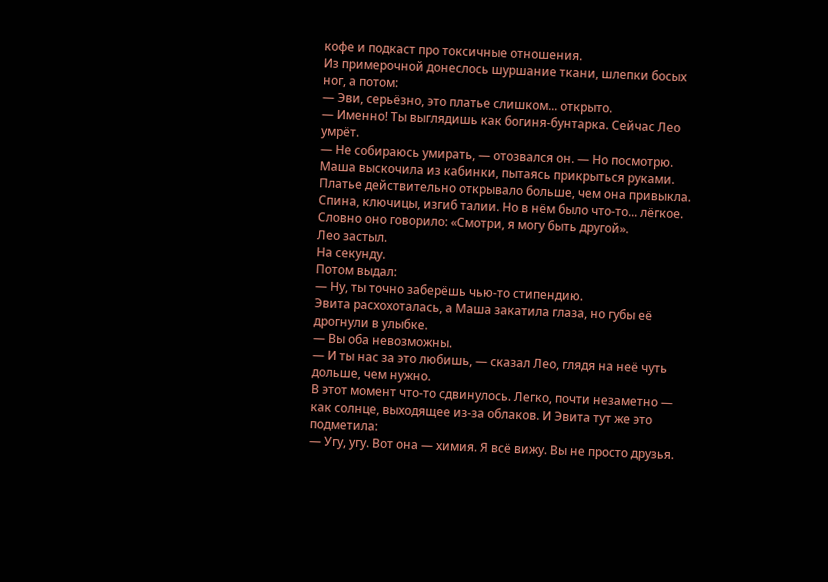кофе и подкаст про токсичные отношения.
Из примерочной донеслось шуршание ткани, шлепки босых ног, а потом:
— Эви, серьёзно, это платье слишком... открыто.
— Именно! Ты выглядишь как богиня-бунтарка. Сейчас Лео умрёт.
— Не собираюсь умирать, — отозвался он. — Но посмотрю.
Маша выскочила из кабинки, пытаясь прикрыться руками. Платье действительно открывало больше, чем она привыкла. Спина, ключицы, изгиб талии. Но в нём было что-то... лёгкое. Словно оно говорило: «Смотри, я могу быть другой».
Лео застыл.
На секунду.
Потом выдал:
— Ну, ты точно заберёшь чью-то стипендию.
Эвита расхохоталась, а Маша закатила глаза, но губы её дрогнули в улыбке.
— Вы оба невозможны.
— И ты нас за это любишь, — сказал Лео, глядя на неё чуть дольше, чем нужно.
В этот момент что-то сдвинулось. Легко, почти незаметно — как солнце, выходящее из-за облаков. И Эвита тут же это подметила:
— Угу, угу. Вот она — химия. Я всё вижу. Вы не просто друзья.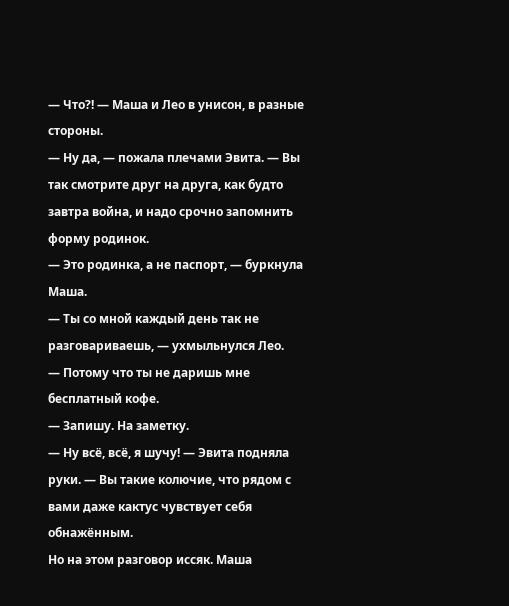— Что?! — Маша и Лео в унисон, в разные стороны.
— Ну да, — пожала плечами Эвита. — Вы так смотрите друг на друга, как будто завтра война, и надо срочно запомнить форму родинок.
— Это родинка, а не паспорт, — буркнула Маша.
— Ты со мной каждый день так не разговариваешь, — ухмыльнулся Лео.
— Потому что ты не даришь мне бесплатный кофе.
— Запишу. На заметку.
— Ну всё, всё, я шучу! — Эвита подняла руки. — Вы такие колючие, что рядом с вами даже кактус чувствует себя обнажённым.
Но на этом разговор иссяк. Маша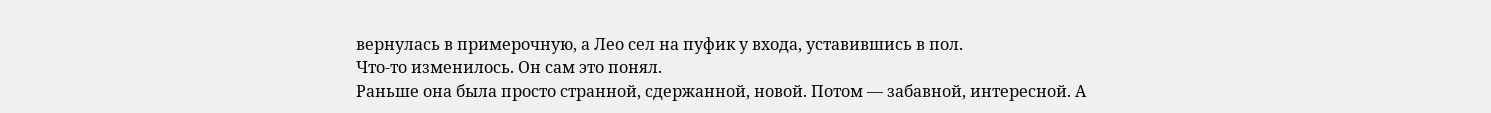вернулась в примерочную, а Лео сел на пуфик у входа, уставившись в пол.
Что-то изменилось. Он сам это понял.
Раньше она была просто странной, сдержанной, новой. Потом — забавной, интересной. А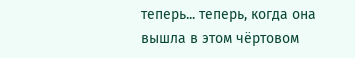теперь... теперь, когда она вышла в этом чёртовом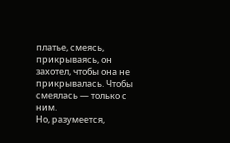платье, смеясь, прикрываясь, он захотел, чтобы она не прикрывалась. Чтобы смеялась — только с ним.
Но, разумеется,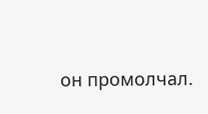он промолчал.